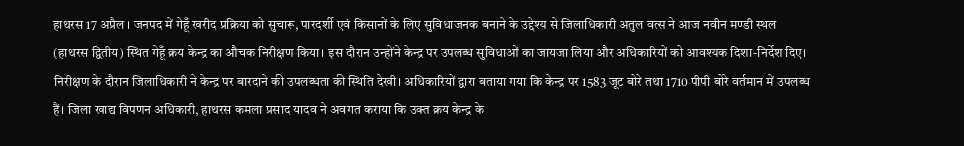हाथरस 17 अप्रैल । जनपद में गेहूँ खरीद प्रक्रिया को सुचारू, पारदर्शी एवं किसानों के लिए सुविधाजनक बनाने के उद्देश्य से जिलाधिकारी अतुल वत्स ने आज नवीन मण्डी स्थल (हाथरस द्वितीय) स्थित गेहूँ क्रय केन्द्र का औचक निरीक्षण किया। इस दौरान उन्होंने केन्द्र पर उपलब्ध सुविधाओं का जायजा लिया और अधिकारियों को आवश्यक दिशा-निर्देश दिए। निरीक्षण के दौरान जिलाधिकारी ने केन्द्र पर बारदाने की उपलब्धता की स्थिति देखी। अधिकारियों द्वारा बताया गया कि केन्द्र पर 1583 जूट बोरे तथा 1710 पीपी बोरे वर्तमान में उपलब्ध हैं। जिला खाद्य विपणन अधिकारी, हाथरस कमला प्रसाद यादव ने अवगत कराया कि उक्त क्रय केन्द्र के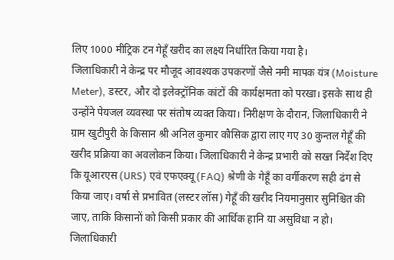लिए 1000 मीट्रिक टन गेहूँ खरीद का लक्ष्य निर्धारित किया गया है।
जिलाधिकारी ने केन्द्र पर मौजूद आवश्यक उपकरणों जैसे नमी मापक यंत्र (Moisture Meter), डस्टर, और दो इलेक्ट्रॉनिक कांटों की कार्यक्षमता को परखा। इसके साथ ही उन्होंने पेयजल व्यवस्था पर संतोष व्यक्त किया। निरीक्षण के दौरान, जिलाधिकारी ने ग्राम खुटीपुरी के किसान श्री अनिल कुमार कौसिक द्वारा लाए गए 30 कुन्तल गेहूँ की खरीद प्रक्रिया का अवलोकन किया। जिलाधिकारी ने केन्द्र प्रभारी को सख्त निर्देश दिए कि यूआरएस (URS) एवं एफएक्यू (FAQ) श्रेणी के गेहूँ का वर्गीकरण सही ढंग से किया जाए। वर्षा से प्रभावित (लस्टर लॉस) गेहूँ की खरीद नियमानुसार सुनिश्चित की जाए, ताकि किसानों को किसी प्रकार की आर्थिक हानि या असुविधा न हो। जिलाधिकारी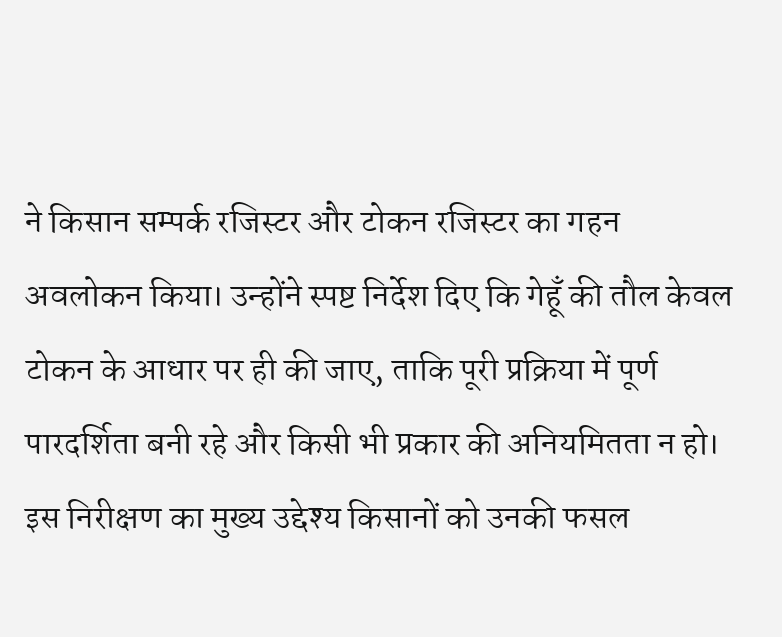ने किसान सम्पर्क रजिस्टर और टोकन रजिस्टर का गहन अवलोकन किया। उन्होंने स्पष्ट निर्देश दिए कि गेहूँ की तौल केवल टोकन के आधार पर ही की जाए, ताकि पूरी प्रक्रिया में पूर्ण पारदर्शिता बनी रहे और किसी भी प्रकार की अनियमितता न हो। इस निरीक्षण का मुख्य उद्देश्य किसानों को उनकी फसल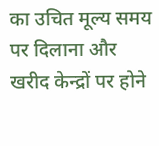का उचित मूल्य समय पर दिलाना और खरीद केन्द्रों पर होने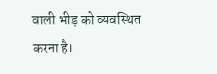वाली भीड़ को व्यवस्थित करना है।